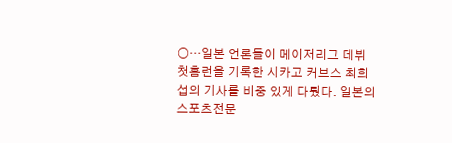○…일본 언론들이 메이저리그 데뷔 첫홈런을 기록한 시카고 커브스 최희섭의 기사를 비중 있게 다뤘다. 일본의 스포츠전문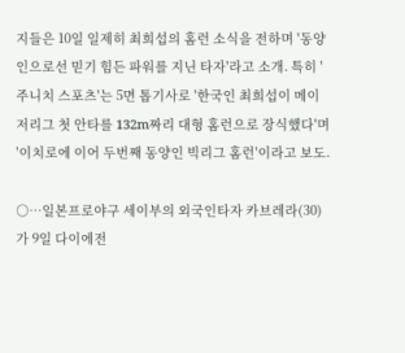지들은 10일 일제히 최희섭의 홈런 소식을 전하며 '동양인으로선 믿기 힘든 파워를 지닌 타자'라고 소개. 특히 '주니치 스포츠'는 5면 톱기사로 '한국인 최희섭이 메이저리그 첫 안타를 132m짜리 대형 홈런으로 장식했다'며 '이치로에 이어 두번째 동양인 빅리그 홈런'이라고 보도.

○…일본프로야구 세이부의 외국인타자 카브레라(30)가 9일 다이에전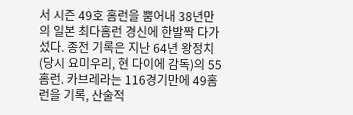서 시즌 49호 홈런을 뿜어내 38년만의 일본 최다홈런 경신에 한발짝 다가섰다. 종전 기록은 지난 64년 왕정치(당시 요미우리, 현 다이에 감독)의 55홈런. 카브레라는 116경기만에 49홈런을 기록, 산술적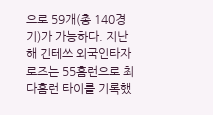으로 59개(총 140경기)가 가능하다. 지난해 긴테쓰 외국인타자 로즈는 55홈런으로 최다홈런 타이를 기록했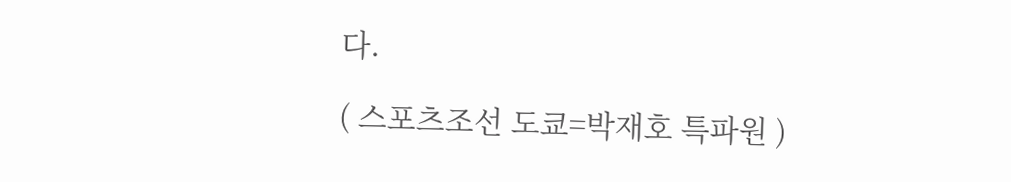다.

( 스포츠조선 도쿄=박재호 특파원 )